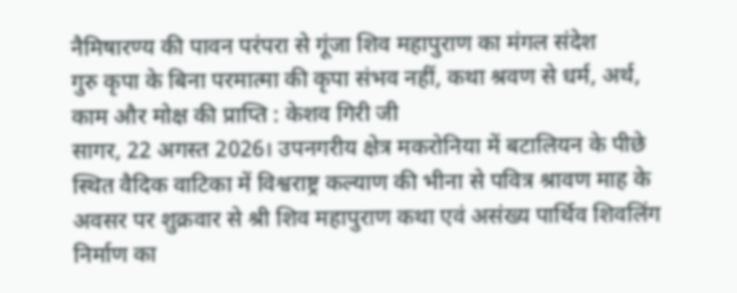नैमिषारण्य की पावन परंपरा से गूंजा शिव महापुराण का मंगल संदेश
गुरु कृपा के बिना परमात्मा की कृपा संभव नहीं, कथा श्रवण से धर्म, अर्थ, काम और मोक्ष की प्राप्ति : केशव गिरी जी
सागर, 22 अगस्त 2026। उपनगरीय क्षेत्र मकरोनिया में बटालियन के पीछे स्थित वैदिक वाटिका में विश्वराष्ट्र कल्याण की भीना से पवित्र श्रावण माह के अवसर पर शुक्रवार से श्री शिव महापुराण कथा एवं असंख्य पार्थिव शिवलिंग निर्माण का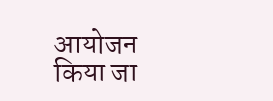आयोजन किया जा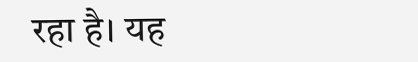रहा है। यह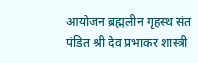आयोजन ब्रह्मलीन गृहस्थ संत पंडित श्री देव प्रभाकर शास्त्री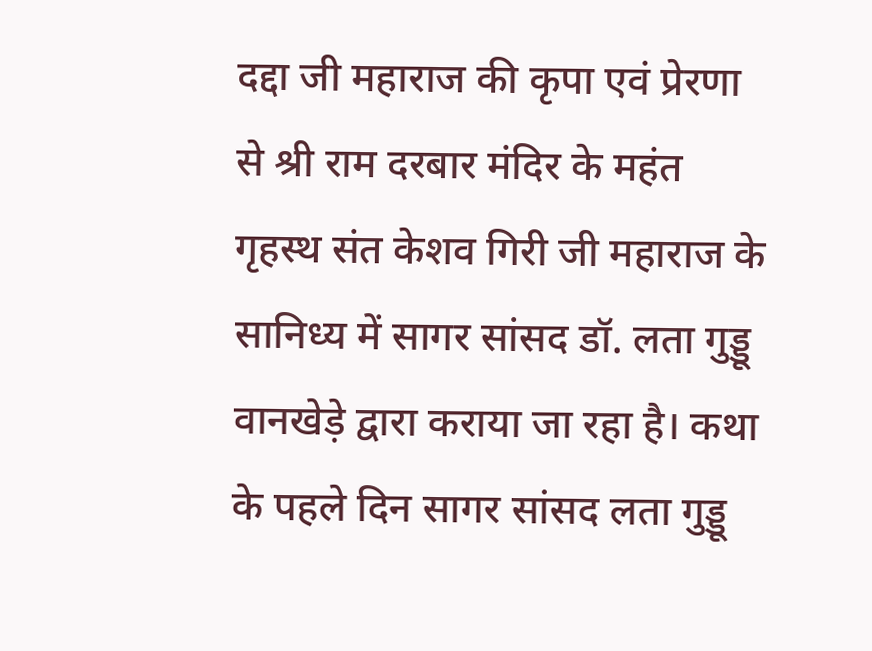दद्दा जी महाराज की कृपा एवं प्रेरणा से श्री राम दरबार मंदिर के महंत गृहस्थ संत केशव गिरी जी महाराज के सानिध्य में सागर सांसद डॉ. लता गुड्डू वानखेड़े द्वारा कराया जा रहा है। कथा के पहले दिन सागर सांसद लता गुड्डू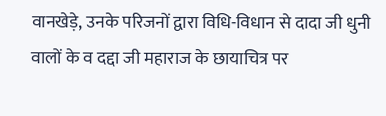वानखेड़े, उनके परिजनों द्वारा विधि-विधान से दादा जी धुनी वालों के व दद्दा जी महाराज के छायाचित्र पर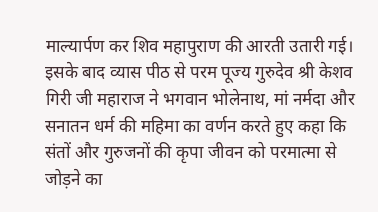माल्यार्पण कर शिव महापुराण की आरती उतारी गई। इसके बाद व्यास पीठ से परम पूज्य गुरुदेव श्री केशव गिरी जी महाराज ने भगवान भोलेनाथ, मां नर्मदा और सनातन धर्म की महिमा का वर्णन करते हुए कहा कि संतों और गुरुजनों की कृपा जीवन को परमात्मा से जोड़ने का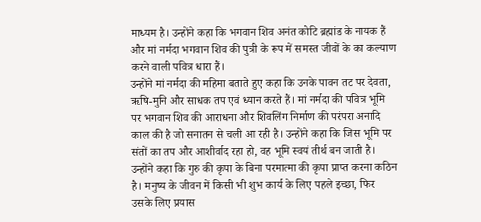माध्यम है। उन्होंने कहा कि भगवान शिव अनंत कोटि ब्रह्मांड के नायक हैं और मां नर्मदा भगवान शिव की पुत्री के रूप में समस्त जीवों के का कल्याण करने वाली पवित्र धारा हैं।
उन्होंने मां नर्मदा की महिमा बताते हुए कहा कि उनके पावन तट पर देवता, ऋषि-मुनि और साधक तप एवं ध्यान करते हैं। मां नर्मदा की पवित्र भूमि पर भगवान शिव की आराधना और शिवलिंग निर्माण की परंपरा अनादि काल की है जो सनातन से चली आ रही है। उन्होंने कहा कि जिस भूमि पर संतों का तप और आशीर्वाद रहा हो, वह भूमि स्वयं तीर्थ बन जाती है।
उन्होंने कहा कि गुरु की कृपा के बिना परमात्मा की कृपा प्राप्त करना कठिन है। मनुष्य के जीवन में किसी भी शुभ कार्य के लिए पहले इच्छा, फिर उसके लिए प्रयास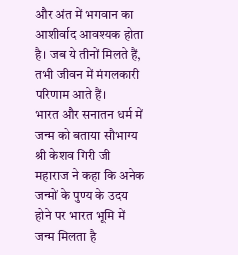और अंत में भगवान का आशीर्वाद आवश्यक होता है। जब ये तीनों मिलते हैं, तभी जीवन में मंगलकारी परिणाम आते हैं।
भारत और सनातन धर्म में जन्म को बताया सौभाग्य
श्री केशव गिरी जी महाराज ने कहा कि अनेक जन्मों के पुण्य के उदय होने पर भारत भूमि में जन्म मिलता है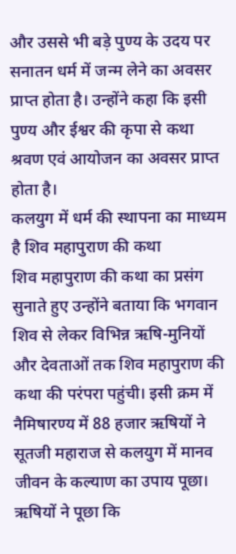और उससे भी बड़े पुण्य के उदय पर सनातन धर्म में जन्म लेने का अवसर प्राप्त होता है। उन्होंने कहा कि इसी पुण्य और ईश्वर की कृपा से कथा श्रवण एवं आयोजन का अवसर प्राप्त होता है।
कलयुग में धर्म की स्थापना का माध्यम है शिव महापुराण की कथा
शिव महापुराण की कथा का प्रसंग सुनाते हुए उन्होंने बताया कि भगवान शिव से लेकर विभिन्न ऋषि-मुनियों और देवताओं तक शिव महापुराण की कथा की परंपरा पहुंची। इसी क्रम में नैमिषारण्य में 88 हजार ऋषियों ने सूतजी महाराज से कलयुग में मानव जीवन के कल्याण का उपाय पूछा।
ऋषियों ने पूछा कि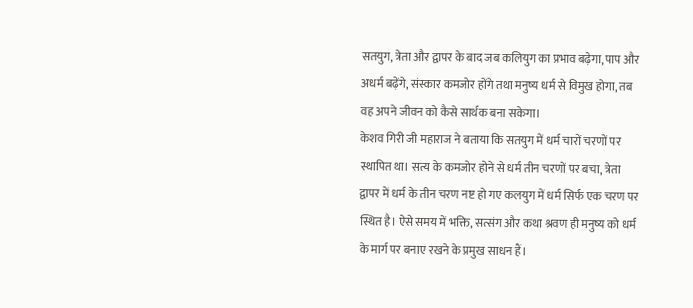सतयुग, त्रेता और द्वापर के बाद जब कलियुग का प्रभाव बढ़ेगा, पाप और अधर्म बढ़ेंगे, संस्कार कमजोर होंगे तथा मनुष्य धर्म से विमुख होगा, तब वह अपने जीवन को कैसे सार्थक बना सकेगा।
केशव गिरी जी महाराज ने बताया कि सतयुग में धर्म चारों चरणों पर स्थापित था। सत्य के कमजोर होने से धर्म तीन चरणों पर बचा, त्रेता द्वापर में धर्म के तीन चरण नष्ट हो गए कलयुग में धर्म सिर्फ एक चरण पर स्थित है। ऐसे समय में भक्ति, सत्संग और कथा श्रवण ही मनुष्य को धर्म के मार्ग पर बनाए रखने के प्रमुख साधन हैं।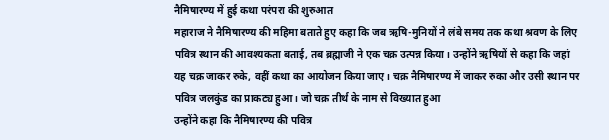नैमिषारण्य में हुई कथा परंपरा की शुरुआत
महाराज ने नैमिषारण्य की महिमा बताते हुए कहा कि जब ऋषि-मुनियों ने लंबे समय तक कथा श्रवण के लिए पवित्र स्थान की आवश्यकता बताई, तब ब्रह्माजी ने एक चक्र उत्पन्न किया। उन्होंने ऋषियों से कहा कि जहां यह चक्र जाकर रुके, वहीं कथा का आयोजन किया जाए। चक्र नैमिषारण्य में जाकर रुका और उसी स्थान पर पवित्र जलकुंड का प्राकट्य हुआ। जो चक्र तीर्थ के नाम से विख्यात हुआ
उन्होंने कहा कि नैमिषारण्य की पवित्र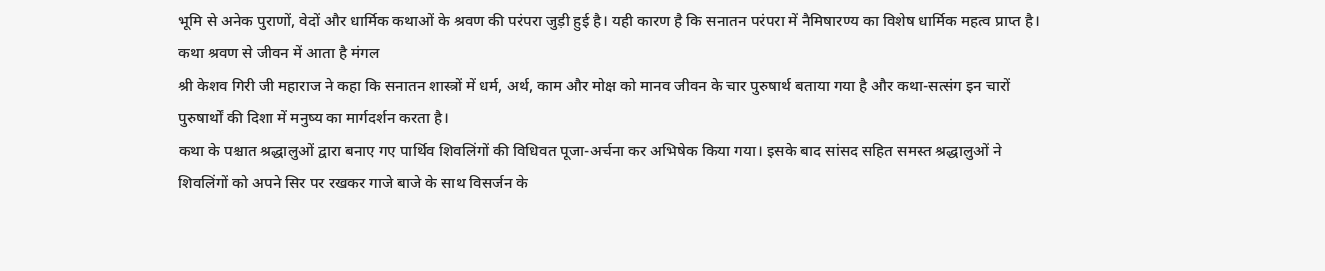भूमि से अनेक पुराणों, वेदों और धार्मिक कथाओं के श्रवण की परंपरा जुड़ी हुई है। यही कारण है कि सनातन परंपरा में नैमिषारण्य का विशेष धार्मिक महत्व प्राप्त है।
कथा श्रवण से जीवन में आता है मंगल
श्री केशव गिरी जी महाराज ने कहा कि सनातन शास्त्रों में धर्म, अर्थ, काम और मोक्ष को मानव जीवन के चार पुरुषार्थ बताया गया है और कथा-सत्संग इन चारों पुरुषार्थों की दिशा में मनुष्य का मार्गदर्शन करता है।
कथा के पश्चात श्रद्धालुओं द्वारा बनाए गए पार्थिव शिवलिंगों की विधिवत पूजा-अर्चना कर अभिषेक किया गया। इसके बाद सांसद सहित समस्त श्रद्धालुओं ने शिवलिंगों को अपने सिर पर रखकर गाजे बाजे के साथ विसर्जन के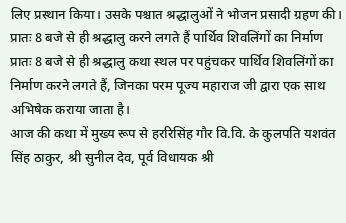लिए प्रस्थान किया। उसके पश्चात श्रद्धालुओं ने भोजन प्रसादी ग्रहण की।
प्रातः 8 बजे से ही श्रद्धालु करने लगते हैं पार्थिव शिवलिंगों का निर्माण
प्रातः 8 बजे से ही श्रद्धालु कथा स्थल पर पहुंचकर पार्थिव शिवलिंगों का निर्माण करने लगते हैं, जिनका परम पूज्य महाराज जी द्वारा एक साथ अभिषेक कराया जाता है।
आज की कथा में मुख्य रूप से हररिसिंह गौर वि.वि. के कुलपति यशवंत सिंह ठाकुर, श्री सुनील देव, पूर्व विधायक श्री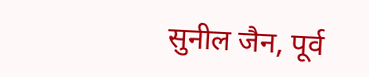सुनील जैन, पूर्व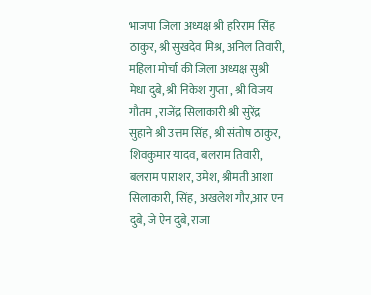भाजपा जिला अध्यक्ष श्री हरिराम सिंह ठाकुर, श्री सुखदेव मिश्र, अनिल तिवारी, महिला मोर्चा की जिला अध्यक्ष सुश्री मेधा दुबे, श्री निकेश गुप्ता , श्री विजय गौतम , राजेंद्र सिलाकारी श्री सुरेंद्र सुहाने श्री उत्तम सिंह, श्री संतोष ठाकुर, शिवकुमार यादव, बलराम तिवारी, बलराम पाराशर, उमेश, श्रीमती आशा सिलाकारी, सिंह, अखलेश गौर,आर एन दुबे, जे ऐन दुबे, राजा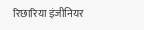रिछारिया इंजीनियर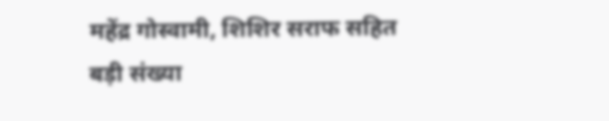महेंद्र गोस्वामी, शिशिर सराफ सहित बड़ी संख्या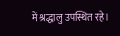में श्रद्धालु उपस्थित रहे।